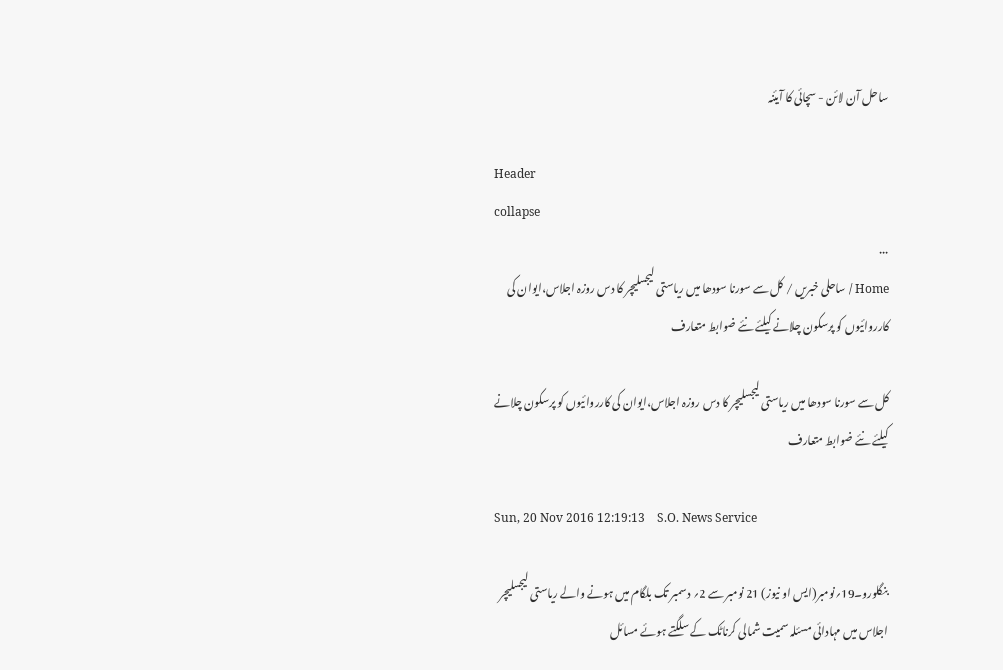ساحل آن لائن - سچائی کا آیئنہ

Header
collapse
...
Home / ساحلی خبریں / کل سے سورنا سودھا میں ریاستی لیجسلیچر کا دس روزہ اجلاس،ایوان کی کارروائیوں کو پرسکون چلانے کیلئے نئے ضوابط متعارف

کل سے سورنا سودھا میں ریاستی لیجسلیچر کا دس روزہ اجلاس،ایوان کی کارروائیوں کو پرسکون چلانے کیلئے نئے ضوابط متعارف

Sun, 20 Nov 2016 12:19:13    S.O. News Service

بنگلورو۔19؍نومبر(ایس او نیوز) 21 نومبر سے 2؍ دسمبر تک بلگام میں ہونے والے ریاستی لیجسلیچر اجلاس میں مہادائی مسئلہ سمیت شمالی کرناٹک کے سلگتے ہوئے مسائل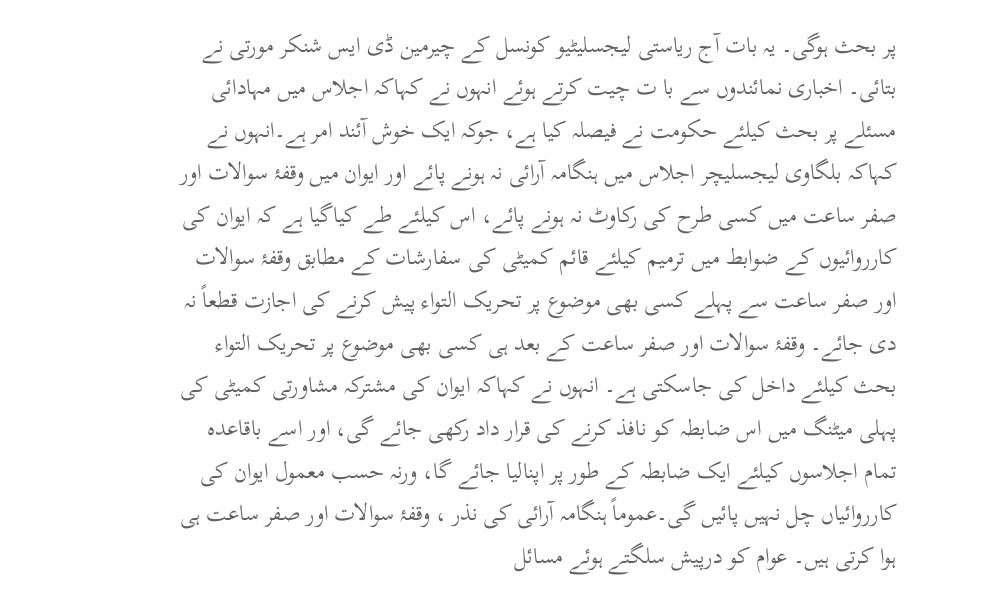پر بحث ہوگی۔ یہ بات آج ریاستی لیجسلیٹیو کونسل کے چیرمین ڈی ایس شنکر مورتی نے بتائی۔ اخباری نمائندوں سے با ت چیت کرتے ہوئے انہوں نے کہاکہ اجلاس میں مہادائی مسئلے پر بحث کیلئے حکومت نے فیصلہ کیا ہے، جوکہ ایک خوش آئند امر ہے۔انہوں نے کہاکہ بلگاوی لیجسلیچر اجلاس میں ہنگامہ آرائی نہ ہونے پائے اور ایوان میں وقفۂ سوالات اور صفر ساعت میں کسی طرح کی رکاوٹ نہ ہونے پائے، اس کیلئے طے کیاگیا ہے کہ ایوان کی کارروائیوں کے ضوابط میں ترمیم کیلئے قائم کمیٹی کی سفارشات کے مطابق وقفۂ سوالات اور صفر ساعت سے پہلے کسی بھی موضوع پر تحریک التواء پیش کرنے کی اجازت قطعاً نہ دی جائے۔ وقفۂ سوالات اور صفر ساعت کے بعد ہی کسی بھی موضوع پر تحریک التواء بحث کیلئے داخل کی جاسکتی ہے۔ انہوں نے کہاکہ ایوان کی مشترکہ مشاورتی کمیٹی کی پہلی میٹنگ میں اس ضابطہ کو نافذ کرنے کی قرار داد رکھی جائے گی، اور اسے باقاعدہ تمام اجلاسوں کیلئے ایک ضابطہ کے طور پر اپنالیا جائے گا، ورنہ حسب معمول ایوان کی کارروائیاں چل نہیں پائیں گی۔عموماً ہنگامہ آرائی کی نذر ، وقفۂ سوالات اور صفر ساعت ہی ہوا کرتی ہیں۔ عوام کو درپیش سلگتے ہوئے مسائل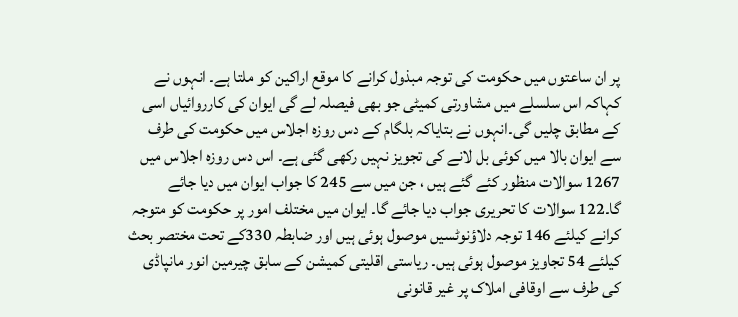پر ان ساعتوں میں حکومت کی توجہ مبذول کرانے کا موقع اراکین کو ملتا ہے۔ انہوں نے کہاکہ اس سلسلے میں مشاورتی کمیٹی جو بھی فیصلہ لے گی ایوان کی کارروائیاں اسی کے مطابق چلیں گی۔انہوں نے بتایاکہ بلگام کے دس روزہ اجلاس میں حکومت کی طرف سے ایوان بالا میں کوئی بل لانے کی تجویز نہیں رکھی گئی ہے۔ اس دس روزہ اجلاس میں 1267 سوالات منظور کئے گئے ہیں ، جن میں سے 245 کا جواب ایوان میں دیا جائے گا۔122 سوالات کا تحریری جواب دیا جائے گا۔ ایوان میں مختلف امور پر حکومت کو متوجہ کرانے کیلئے 146 توجہ دلاؤنوٹسیں موصول ہوئی ہیں اور ضابطہ 330کے تحت مختصر بحث کیلئے 54 تجاویز موصول ہوئی ہیں۔ ریاستی اقلیتی کمیشن کے سابق چیرمین انور مانپاڈی کی طرف سے اوقافی املاک پر غیر قانونی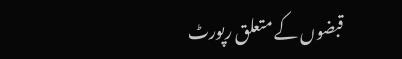قبضوں کے متعلق رپورٹ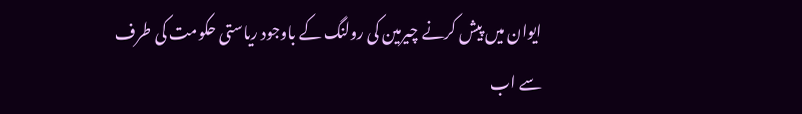ایوان میں پیش کرنے چیرمین کی رولنگ کے باوجود ریاستی حکومت کی طرف سے اب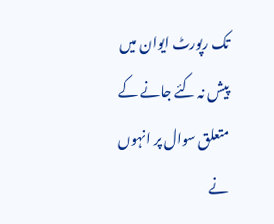تک رپورٹ ایوان میں پیش نہ کئے جانے کے متعلق سوال پر انہوں نے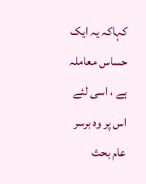کہاکہ یہ ایک حساس معاملہ ہے ، اسی لئے اس پر وہ برسر عام بحث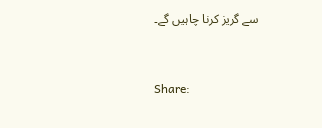سے گریز کرنا چاہیں گے۔


Share: